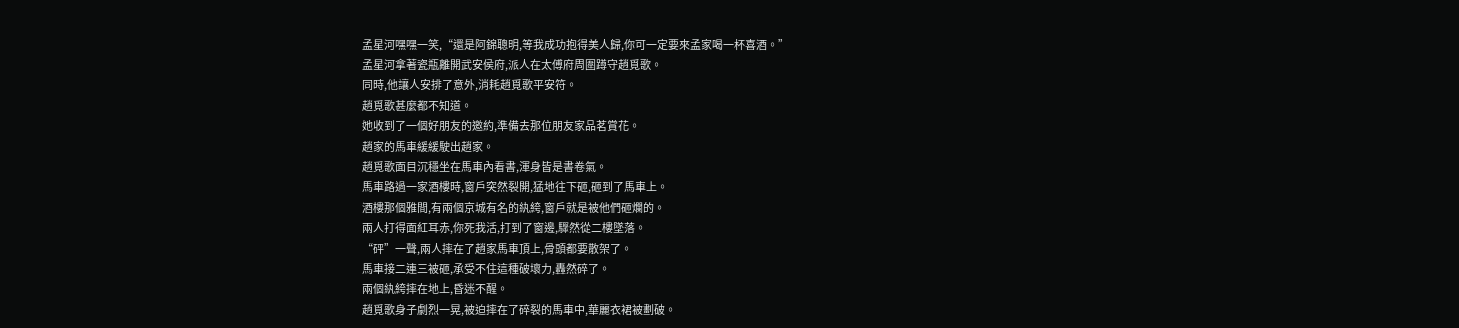孟星河嘿嘿一笑,“還是阿錦聰明,等我成功抱得美人歸,你可一定要來孟家喝一杯喜酒。”
孟星河拿著瓷瓶離開武安侯府,派人在太傅府周圍蹲守趙覓歌。
同時,他讓人安排了意外,消耗趙覓歌平安符。
趙覓歌甚麼都不知道。
她收到了一個好朋友的邀約,準備去那位朋友家品茗賞花。
趙家的馬車緩緩駛出趙家。
趙覓歌面目沉穩坐在馬車內看書,渾身皆是書卷氣。
馬車路過一家酒樓時,窗戶突然裂開,猛地往下砸,砸到了馬車上。
酒樓那個雅間,有兩個京城有名的紈絝,窗戶就是被他們砸爛的。
兩人打得面紅耳赤,你死我活,打到了窗邊,驟然從二樓墜落。
“砰”一聲,兩人摔在了趙家馬車頂上,骨頭都要散架了。
馬車接二連三被砸,承受不住這種破壞力,轟然碎了。
兩個紈絝摔在地上,昏迷不醒。
趙覓歌身子劇烈一晃,被迫摔在了碎裂的馬車中,華麗衣裙被劃破。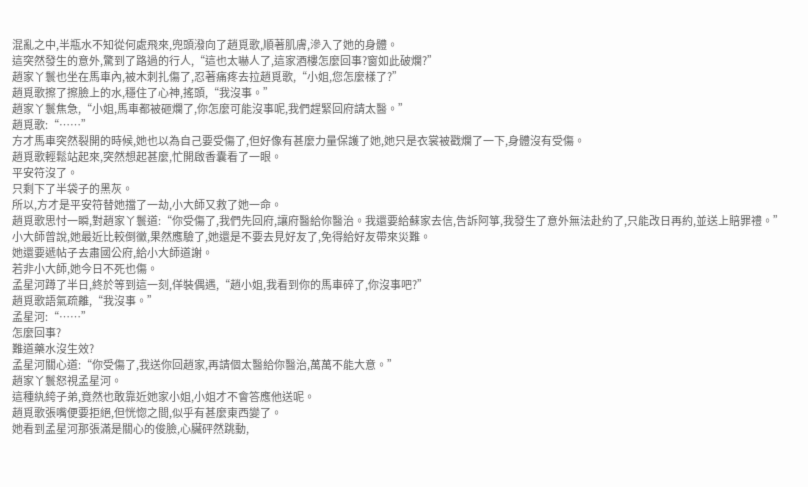混亂之中,半瓶水不知從何處飛來,兜頭潑向了趙覓歌,順著肌膚,滲入了她的身體。
這突然發生的意外,驚到了路過的行人,“這也太嚇人了,這家酒樓怎麼回事?窗如此破爛?”
趙家丫鬟也坐在馬車內,被木刺扎傷了,忍著痛疼去拉趙覓歌,“小姐,您怎麼樣了?”
趙覓歌擦了擦臉上的水,穩住了心神,搖頭,“我沒事。”
趙家丫鬟焦急,“小姐,馬車都被砸爛了,你怎麼可能沒事呢,我們趕緊回府請太醫。”
趙覓歌:“……”
方才馬車突然裂開的時候,她也以為自己要受傷了,但好像有甚麼力量保護了她,她只是衣裳被戳爛了一下,身體沒有受傷。
趙覓歌輕鬆站起來,突然想起甚麼,忙開啟香囊看了一眼。
平安符沒了。
只剩下了半袋子的黑灰。
所以,方才是平安符替她擋了一劫,小大師又救了她一命。
趙覓歌思忖一瞬,對趙家丫鬟道:“你受傷了,我們先回府,讓府醫給你醫治。我還要給蘇家去信,告訴阿箏,我發生了意外無法赴約了,只能改日再約,並送上賠罪禮。”
小大師曾說,她最近比較倒黴,果然應驗了,她還是不要去見好友了,免得給好友帶來災難。
她還要遞帖子去肅國公府,給小大師道謝。
若非小大師,她今日不死也傷。
孟星河蹲了半日,終於等到這一刻,佯裝偶遇,“趙小姐,我看到你的馬車碎了,你沒事吧?”
趙覓歌語氣疏離,“我沒事。”
孟星河:“……”
怎麼回事?
難道藥水沒生效?
孟星河關心道:“你受傷了,我送你回趙家,再請個太醫給你醫治,萬萬不能大意。”
趙家丫鬟怒視孟星河。
這種紈絝子弟,竟然也敢靠近她家小姐,小姐才不會答應他送呢。
趙覓歌張嘴便要拒絕,但恍惚之間,似乎有甚麼東西變了。
她看到孟星河那張滿是關心的俊臉,心臟砰然跳動,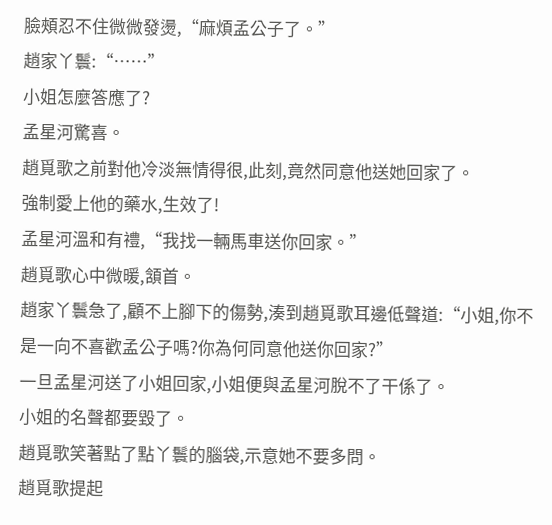臉頰忍不住微微發燙,“麻煩孟公子了。”
趙家丫鬟:“……”
小姐怎麼答應了?
孟星河驚喜。
趙覓歌之前對他冷淡無情得很,此刻,竟然同意他送她回家了。
強制愛上他的藥水,生效了!
孟星河溫和有禮,“我找一輛馬車送你回家。”
趙覓歌心中微暖,頷首。
趙家丫鬟急了,顧不上腳下的傷勢,湊到趙覓歌耳邊低聲道:“小姐,你不是一向不喜歡孟公子嗎?你為何同意他送你回家?”
一旦孟星河送了小姐回家,小姐便與孟星河脫不了干係了。
小姐的名聲都要毀了。
趙覓歌笑著點了點丫鬟的腦袋,示意她不要多問。
趙覓歌提起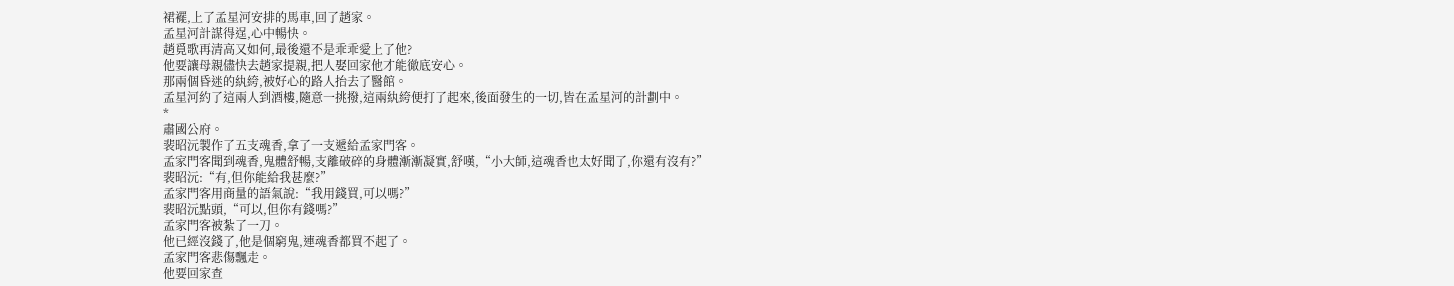裙襬,上了孟星河安排的馬車,回了趙家。
孟星河計謀得逞,心中暢快。
趙覓歌再清高又如何,最後還不是乖乖愛上了他?
他要讓母親儘快去趙家提親,把人娶回家他才能徹底安心。
那兩個昏迷的紈絝,被好心的路人抬去了醫館。
孟星河約了這兩人到酒樓,隨意一挑撥,這兩紈絝便打了起來,後面發生的一切,皆在孟星河的計劃中。
*
肅國公府。
裴昭沅製作了五支魂香,拿了一支遞給孟家門客。
孟家門客聞到魂香,鬼體舒暢,支離破碎的身體漸漸凝實,舒嘆,“小大師,這魂香也太好聞了,你還有沒有?”
裴昭沅:“有,但你能給我甚麼?”
孟家門客用商量的語氣說:“我用錢買,可以嗎?”
裴昭沅點頭,“可以,但你有錢嗎?”
孟家門客被紮了一刀。
他已經沒錢了,他是個窮鬼,連魂香都買不起了。
孟家門客悲傷飄走。
他要回家查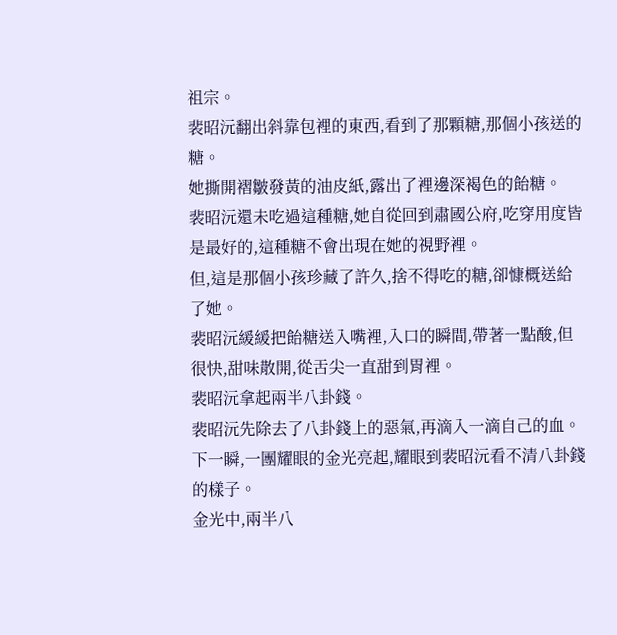祖宗。
裴昭沅翻出斜靠包裡的東西,看到了那顆糖,那個小孩送的糖。
她撕開褶皺發黃的油皮紙,露出了裡邊深褐色的飴糖。
裴昭沅還未吃過這種糖,她自從回到肅國公府,吃穿用度皆是最好的,這種糖不會出現在她的視野裡。
但,這是那個小孩珍藏了許久,捨不得吃的糖,卻慷概送給了她。
裴昭沅緩緩把飴糖送入嘴裡,入口的瞬間,帶著一點酸,但很快,甜味散開,從舌尖一直甜到胃裡。
裴昭沅拿起兩半八卦錢。
裴昭沅先除去了八卦錢上的惡氣,再滴入一滴自己的血。
下一瞬,一團耀眼的金光亮起,耀眼到裴昭沅看不清八卦錢的樣子。
金光中,兩半八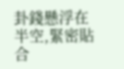卦錢懸浮在半空,緊密貼合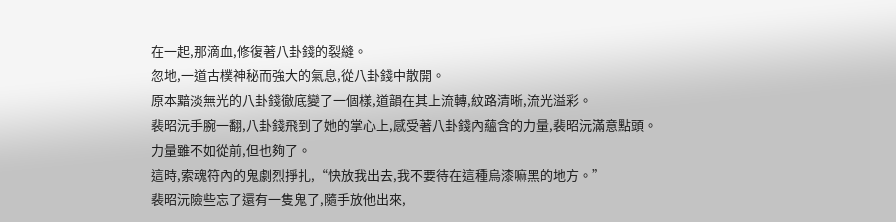在一起,那滴血,修復著八卦錢的裂縫。
忽地,一道古樸神秘而強大的氣息,從八卦錢中散開。
原本黯淡無光的八卦錢徹底變了一個樣,道韻在其上流轉,紋路清晰,流光溢彩。
裴昭沅手腕一翻,八卦錢飛到了她的掌心上,感受著八卦錢內蘊含的力量,裴昭沅滿意點頭。
力量雖不如從前,但也夠了。
這時,索魂符內的鬼劇烈掙扎,“快放我出去,我不要待在這種烏漆嘛黑的地方。”
裴昭沅險些忘了還有一隻鬼了,隨手放他出來,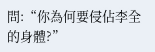問:“你為何要侵佔李全的身體?”